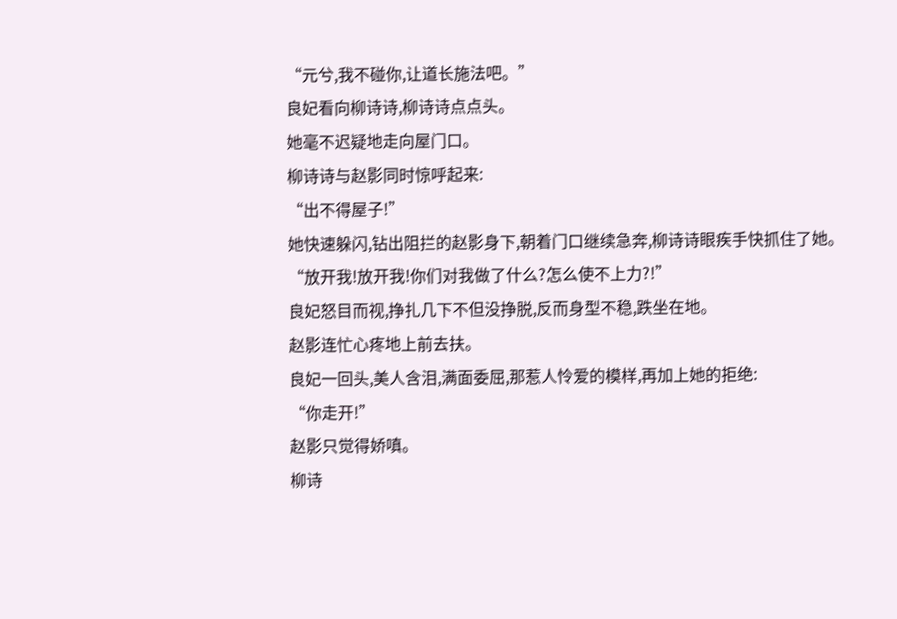“元兮,我不碰你,让道长施法吧。”
良妃看向柳诗诗,柳诗诗点点头。
她毫不迟疑地走向屋门口。
柳诗诗与赵影同时惊呼起来:
“出不得屋子!”
她快速躲闪,钻出阻拦的赵影身下,朝着门口继续急奔,柳诗诗眼疾手快抓住了她。
“放开我!放开我!你们对我做了什么?怎么使不上力?!”
良妃怒目而视,挣扎几下不但没挣脱,反而身型不稳,跌坐在地。
赵影连忙心疼地上前去扶。
良妃一回头,美人含泪,满面委屈,那惹人怜爱的模样,再加上她的拒绝:
“你走开!”
赵影只觉得娇嗔。
柳诗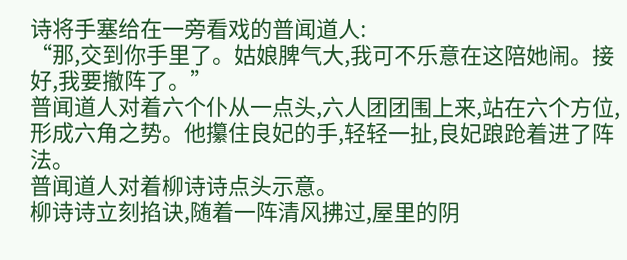诗将手塞给在一旁看戏的普闻道人:
“那,交到你手里了。姑娘脾气大,我可不乐意在这陪她闹。接好,我要撤阵了。”
普闻道人对着六个仆从一点头,六人团团围上来,站在六个方位,形成六角之势。他攥住良妃的手,轻轻一扯,良妃踉跄着进了阵法。
普闻道人对着柳诗诗点头示意。
柳诗诗立刻掐诀,随着一阵清风拂过,屋里的阴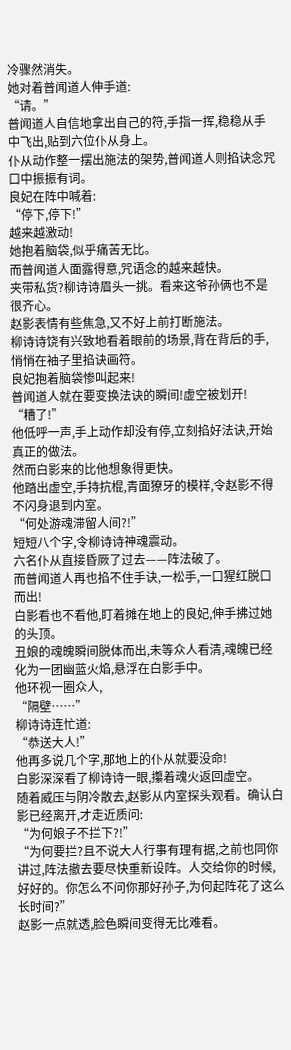冷骤然消失。
她对着普闻道人伸手道:
“请。”
普闻道人自信地拿出自己的符,手指一挥,稳稳从手中飞出,贴到六位仆从身上。
仆从动作整一摆出施法的架势,普闻道人则掐诀念咒口中振振有词。
良妃在阵中喊着:
“停下,停下!”
越来越激动!
她抱着脑袋,似乎痛苦无比。
而普闻道人面露得意,咒语念的越来越快。
夹带私货?柳诗诗眉头一挑。看来这爷孙俩也不是很齐心。
赵影表情有些焦急,又不好上前打断施法。
柳诗诗饶有兴致地看着眼前的场景,背在背后的手,悄悄在袖子里掐诀画符。
良妃抱着脑袋惨叫起来!
普闻道人就在要变换法诀的瞬间!虚空被划开!
“糟了!”
他低呼一声,手上动作却没有停,立刻掐好法诀,开始真正的做法。
然而白影来的比他想象得更快。
他踏出虚空,手持抗棍,青面獠牙的模样,令赵影不得不闪身退到内室。
“何处游魂滞留人间?!”
短短八个字,令柳诗诗神魂震动。
六名仆从直接昏厥了过去——阵法破了。
而普闻道人再也掐不住手诀,一松手,一口猩红脱口而出!
白影看也不看他,盯着摊在地上的良妃,伸手拂过她的头顶。
丑娘的魂魄瞬间脱体而出,未等众人看清,魂魄已经化为一团幽蓝火焰,悬浮在白影手中。
他环视一圈众人,
“隔壁……”
柳诗诗连忙道:
“恭送大人!”
他再多说几个字,那地上的仆从就要没命!
白影深深看了柳诗诗一眼,攥着魂火返回虚空。
随着威压与阴冷散去,赵影从内室探头观看。确认白影已经离开,才走近质问:
“为何娘子不拦下?!”
“为何要拦?且不说大人行事有理有据,之前也同你讲过,阵法撤去要尽快重新设阵。人交给你的时候,好好的。你怎么不问你那好孙子,为何起阵花了这么长时间?”
赵影一点就透,脸色瞬间变得无比难看。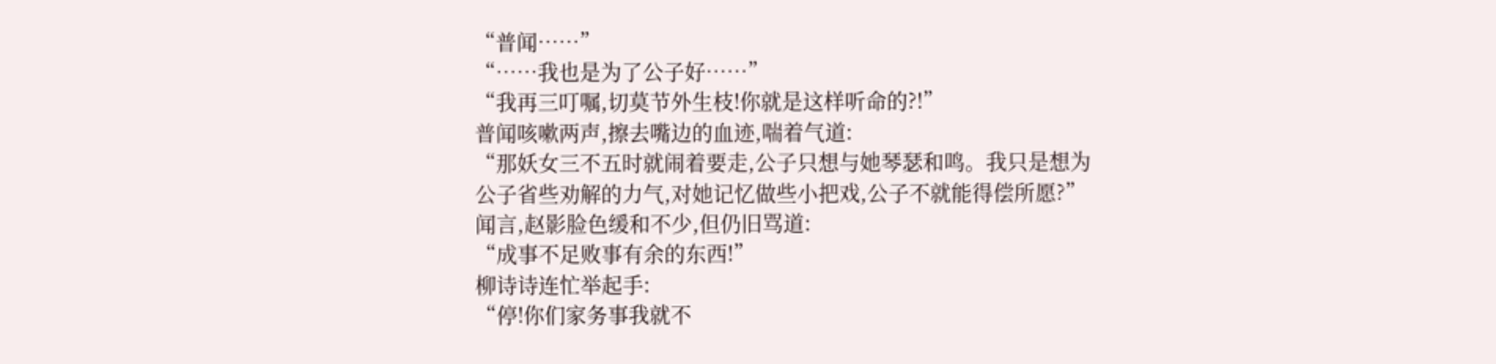“普闻……”
“……我也是为了公子好……”
“我再三叮嘱,切莫节外生枝!你就是这样听命的?!”
普闻咳嗽两声,擦去嘴边的血迹,喘着气道:
“那妖女三不五时就闹着要走,公子只想与她琴瑟和鸣。我只是想为公子省些劝解的力气,对她记忆做些小把戏,公子不就能得偿所愿?”
闻言,赵影脸色缓和不少,但仍旧骂道:
“成事不足败事有余的东西!”
柳诗诗连忙举起手:
“停!你们家务事我就不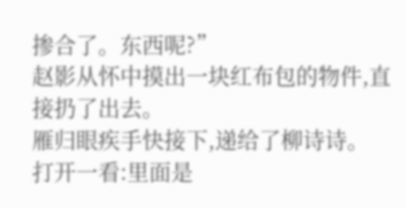掺合了。东西呢?”
赵影从怀中摸出一块红布包的物件,直接扔了出去。
雁归眼疾手快接下,递给了柳诗诗。
打开一看:里面是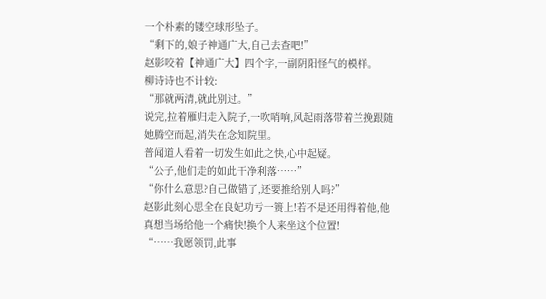一个朴素的镂空球形坠子。
“剩下的,娘子神通广大,自己去查吧!”
赵影咬着【神通广大】四个字,一副阴阳怪气的模样。
柳诗诗也不计较:
“那就两清,就此别过。”
说完,拉着雁归走入院子,一吹哨响,风起雨落带着兰挽跟随她腾空而起,消失在念知院里。
普闻道人看着一切发生如此之快,心中起疑。
“公子,他们走的如此干净利落……”
“你什么意思?自己做错了,还要推给别人吗?”
赵影此刻心思全在良妃功亏一篑上!若不是还用得着他,他真想当场给他一个痛快!换个人来坐这个位置!
“……我愿领罚,此事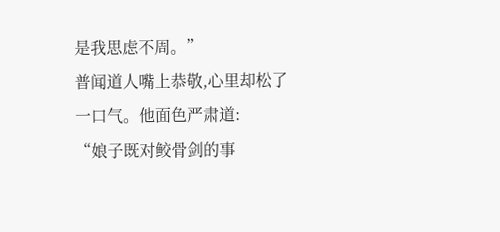是我思虑不周。”
普闻道人嘴上恭敬,心里却松了一口气。他面色严肃道:
“娘子既对鲛骨剑的事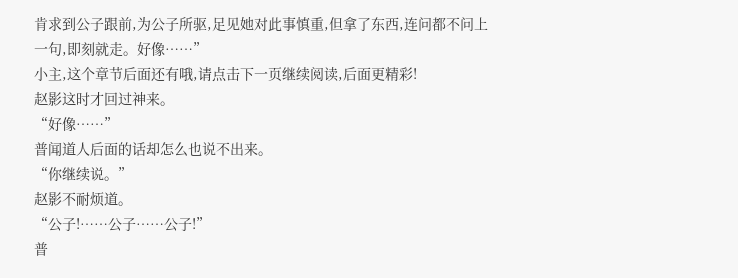肯求到公子跟前,为公子所驱,足见她对此事慎重,但拿了东西,连问都不问上一句,即刻就走。好像……”
小主,这个章节后面还有哦,请点击下一页继续阅读,后面更精彩!
赵影这时才回过神来。
“好像……”
普闻道人后面的话却怎么也说不出来。
“你继续说。”
赵影不耐烦道。
“公子!……公子……公子!”
普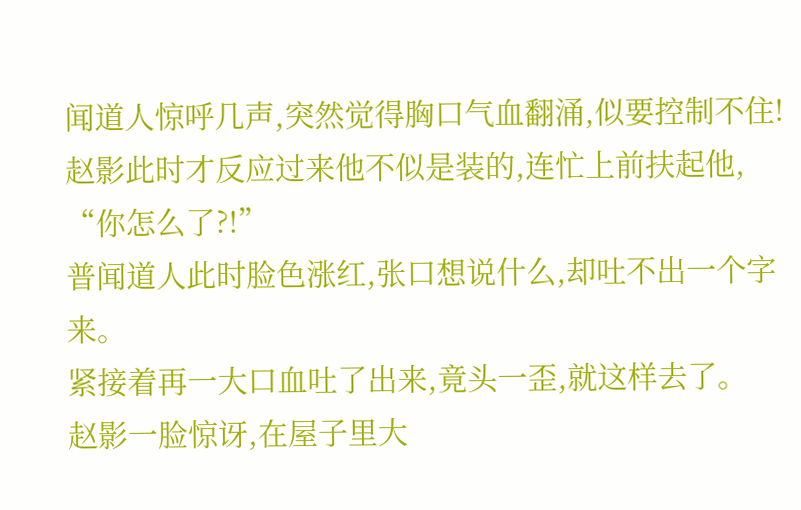闻道人惊呼几声,突然觉得胸口气血翻涌,似要控制不住!
赵影此时才反应过来他不似是装的,连忙上前扶起他,
“你怎么了?!”
普闻道人此时脸色涨红,张口想说什么,却吐不出一个字来。
紧接着再一大口血吐了出来,竟头一歪,就这样去了。
赵影一脸惊讶,在屋子里大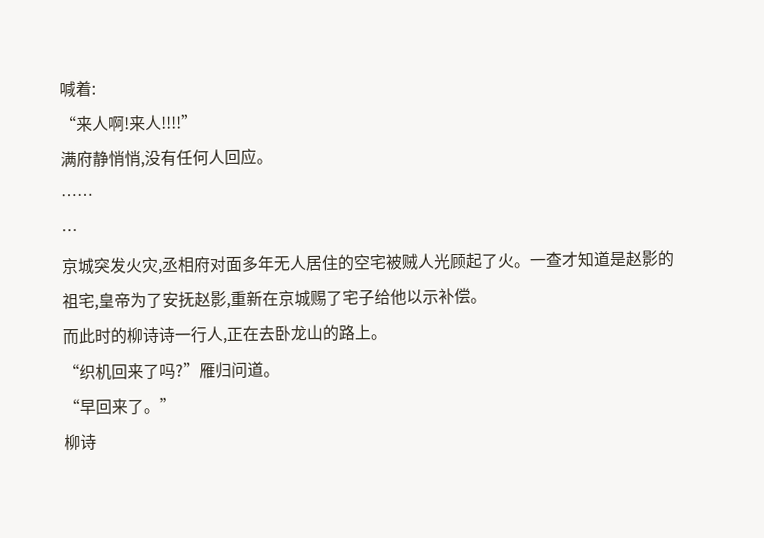喊着:
“来人啊!来人!!!!”
满府静悄悄,没有任何人回应。
……
…
京城突发火灾,丞相府对面多年无人居住的空宅被贼人光顾起了火。一查才知道是赵影的祖宅,皇帝为了安抚赵影,重新在京城赐了宅子给他以示补偿。
而此时的柳诗诗一行人,正在去卧龙山的路上。
“织机回来了吗?”雁归问道。
“早回来了。”
柳诗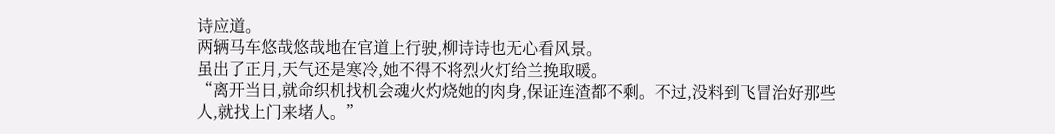诗应道。
两辆马车悠哉悠哉地在官道上行驶,柳诗诗也无心看风景。
虽出了正月,天气还是寒冷,她不得不将烈火灯给兰挽取暖。
“离开当日,就命织机找机会魂火灼烧她的肉身,保证连渣都不剩。不过,没料到飞冒治好那些人,就找上门来堵人。”